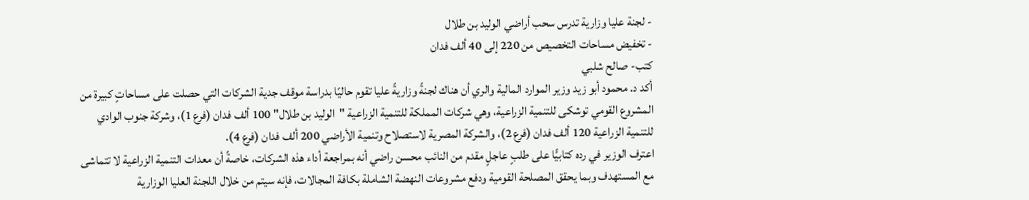- لجنة عليا وزارية تدرس سحب أراضي الوليد بن طلال
- تخفيض مساحات التخصيص من 220 إلى 40 ألف فدان
كتب- صالح شلبي
أكد د. محمود أبو زيد وزير الموارد المالية والري أن هناك لجنةً وزاريةً عليا تقوم حاليًا بدراسة موقف جدية الشركات التي حصلت على مساحاتٍ كبيرة من المشروع القومي توشكى للتنمية الزراعية، وهي شركات المملكة للتنمية الزراعية "الوليد بن طلال" 100 ألف فدان (فرع 1)، وشركة جنوب الوادي للتنمية الزراعية 120 ألف فدان (فرع 2)، والشركة المصرية لاستصلاح وتنمية الأراضي 200 ألف فدان (فرع 4).
اعترف الوزير في رده كتابيًّا على طلبٍ عاجلٍ مقدم من النائب محسن راضي أنه بمراجعة أداء هذه الشركات، خاصةً أن معدات التنمية الزراعية لا تتماشى مع المستهدف وبما يحقق المصلحة القومية ودفع مشروعات النهضة الشاملة بكافة المجالات، فإنه سيتم من خلال اللجنة العليا الوزارية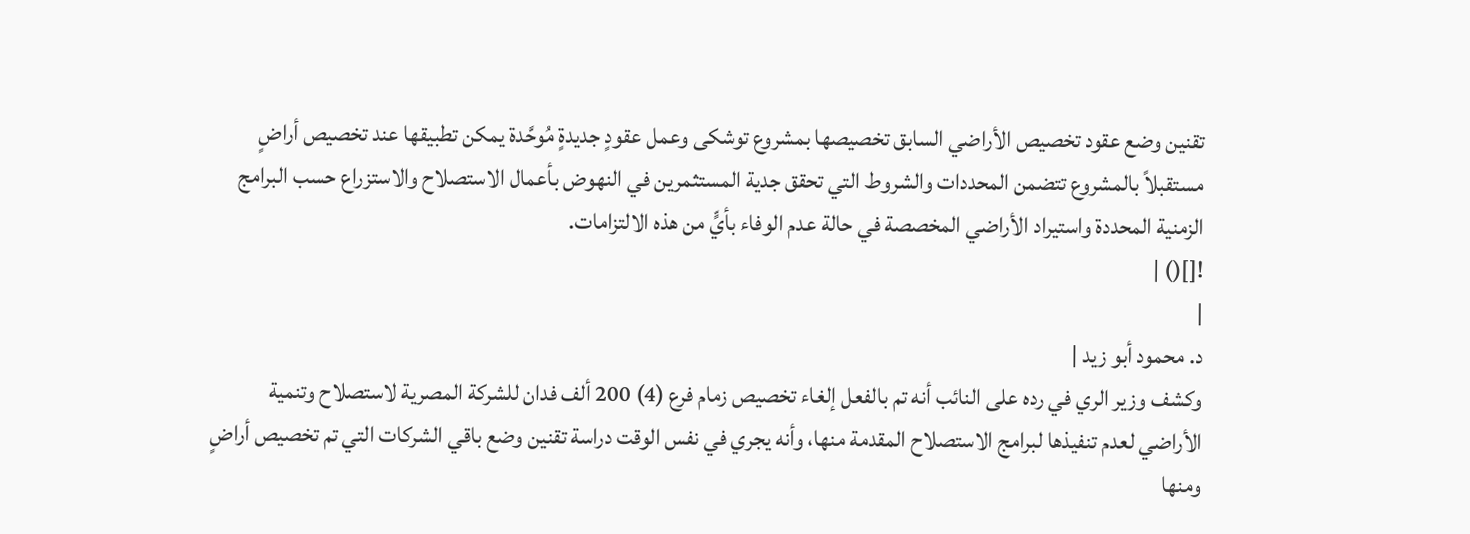تقنين وضع عقود تخصيص الأراضي السابق تخصيصها بمشروع توشكى وعمل عقودٍ جديدةٍ مُوحَّدة يمكن تطبيقها عند تخصيص أراضٍ مستقبلاً بالمشروع تتضمن المحددات والشروط التي تحقق جدية المستثمرين في النهوض بأعمال الاستصلاح والاستزراع حسب البرامج الزمنية المحددة واستيراد الأراضي المخصصة في حالة عدم الوفاء بأيٍّ من هذه الالتزامات.
![]() |
|
د. محمود أبو زيد |
وكشف وزير الري في رده على النائب أنه تم بالفعل إلغاء تخصيص زمام فرع (4) 200 ألف فدان للشركة المصرية لاستصلاح وتنمية الأراضي لعدم تنفيذها لبرامج الاستصلاح المقدمة منها، وأنه يجري في نفس الوقت دراسة تقنين وضع باقي الشركات التي تم تخصيص أراضٍ ومنها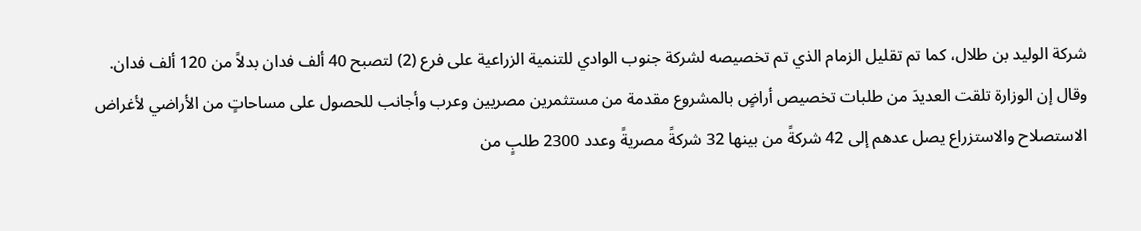شركة الوليد بن طلال، كما تم تقليل الزمام الذي تم تخصيصه لشركة جنوب الوادي للتنمية الزراعية على فرع (2) لتصبح 40 ألف فدان بدلاً من 120 ألف فدان.
وقال إن الوزارة تلقت العديدَ من طلبات تخصيص أراضٍ بالمشروع مقدمة من مستثمرين مصريين وعرب وأجانب للحصول على مساحاتٍ من الأراضي لأغراض الاستصلاح والاستزراع يصل عدهم إلى 42 شركةً من بينها 32 شركةً مصريةً وعدد 2300 طلبٍ من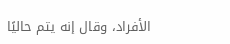الأفراد، وقال إنه يتم حاليًا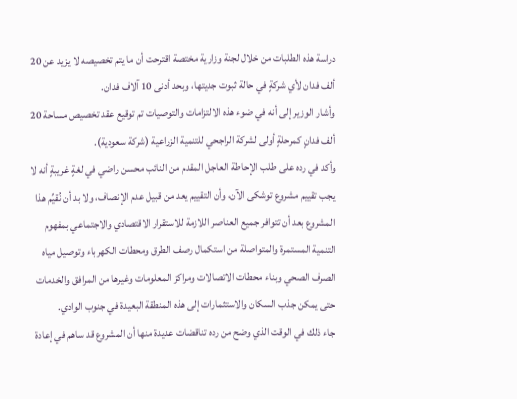دراسة هذه الطلبات من خلال لجنة وزارية مختصة اقترحت أن ما يتم تخصيصه لا يزيد عن 20 ألف فدان لأي شركةٍ في حالة ثبوت جديتها، وبحد أدنى 10 آلاف فدان.
وأشار الوزير إلى أنه في ضوء هذه الالتزامات والتوصيات تم توقيع عقد تخصيص مساحة 20 ألف فدانٍ كمرحلةٍ أولى لشركة الراجحي للتنمية الزراعية (شركة سعودية).
وأكد في رده على طلب الإحاطة العاجل المقدم من النائب محسن راضي في لغةٍ غريبةٍ أنه لا يجب تقييم مشروع توشكى الآن، وأن التقييم يعد من قبيل عدم الإنصاف، ولا بد أن نُقيِّم هذا المشروع بعد أن تتوافر جميع العناصر اللازمة للاستقرار الاقتصادي والاجتماعي بمفهوم التنمية المستمرة والمتواصلة من استكمال رصف الطرق ومحطات الكهرباء وتوصيل مياه الصرف الصحي وبناء محطات الاتصالات ومراكز المعلومات وغيرها من المرافق والخدمات حتى يمكن جذب السكان والاستثمارات إلى هذه المنطقة البعيدة في جنوب الوادي.
جاء ذلك في الوقت الذي وضح من رده تناقضات عديدة منها أن المشروع قد ساهم في إعادة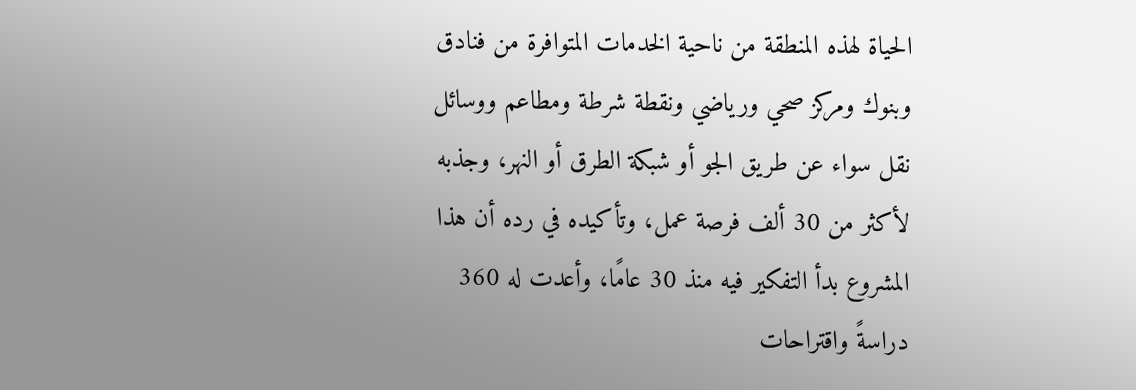الحياة لهذه المنطقة من ناحية الخدمات المتوافرة من فنادق وبنوك ومركز صحي ورياضي ونقطة شرطة ومطاعم ووسائل نقل سواء عن طريق الجو أو شبكة الطرق أو النهر، وجذبه لأكثر من 30 ألف فرصة عمل، وتأكيده في رده أن هذا المشروع بدأ التفكير فيه منذ 30 عامًا، وأعدت له 360 دراسةً واقتراحات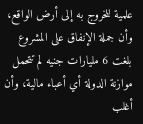علمية للخروج به إلى أرض الواقع، وأن جملة الإنفاق على المشروع بلغت 6 مليارات جنيه لم تتحمل موازنة الدولة أي أعباء مالية، وأن أغلب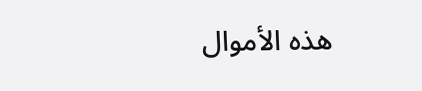هذه الأموال